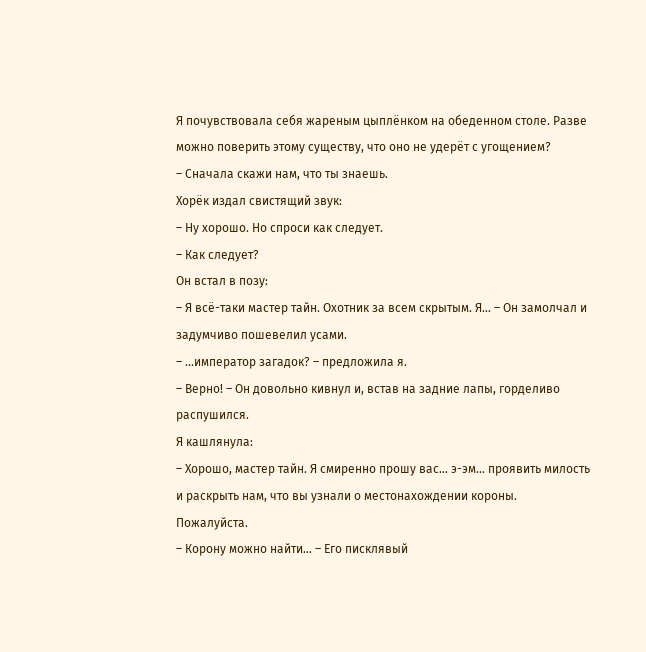Я почувствовала себя жареным цыплёнком на обеденном столе. Разве можно поверить этому существу, что оно не удерёт с угощением?
– Сначала скажи нам, что ты знаешь.
Хорёк издал свистящий звук:
– Ну хорошо. Но спроси как следует.
– Как следует?
Он встал в позу:
– Я всё-таки мастер тайн. Охотник за всем скрытым. Я… – Он замолчал и задумчиво пошевелил усами.
– …император загадок? – предложила я.
– Верно! – Он довольно кивнул и, встав на задние лапы, горделиво распушился.
Я кашлянула:
– Хорошо, мастер тайн. Я смиренно прошу вас… э-эм… проявить милость и раскрыть нам, что вы узнали о местонахождении короны. Пожалуйста.
– Корону можно найти… – Его писклявый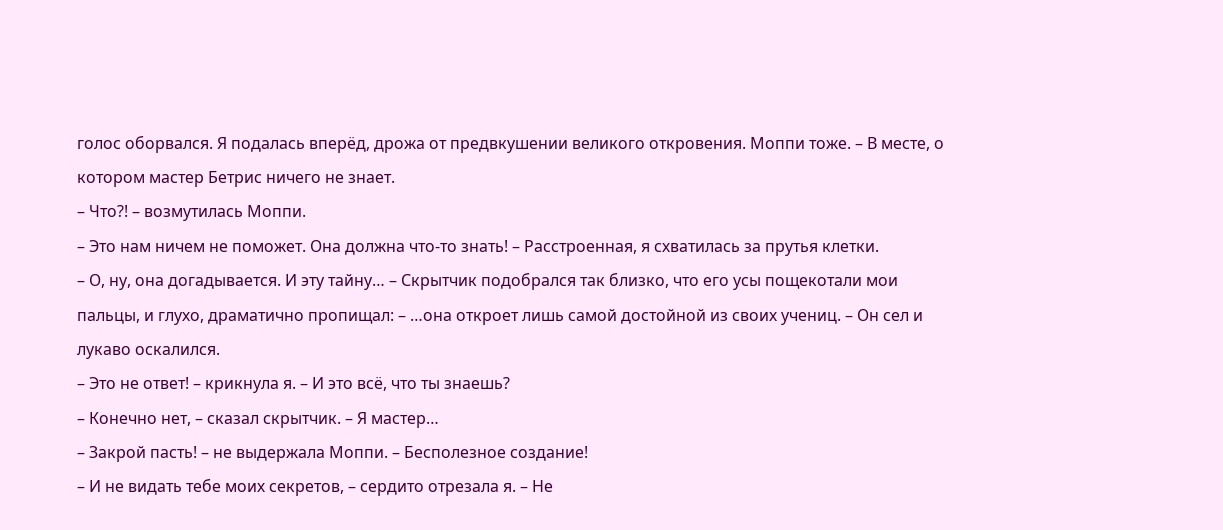голос оборвался. Я подалась вперёд, дрожа от предвкушении великого откровения. Моппи тоже. – В месте, о котором мастер Бетрис ничего не знает.
– Что?! – возмутилась Моппи.
– Это нам ничем не поможет. Она должна что-то знать! – Расстроенная, я схватилась за прутья клетки.
– О, ну, она догадывается. И эту тайну… – Скрытчик подобрался так близко, что его усы пощекотали мои пальцы, и глухо, драматично пропищал: – …она откроет лишь самой достойной из своих учениц. – Он сел и лукаво оскалился.
– Это не ответ! – крикнула я. – И это всё, что ты знаешь?
– Конечно нет, – сказал скрытчик. – Я мастер…
– Закрой пасть! – не выдержала Моппи. – Бесполезное создание!
– И не видать тебе моих секретов, – сердито отрезала я. – Не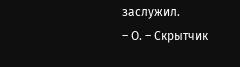заслужил.
– О. – Скрытчик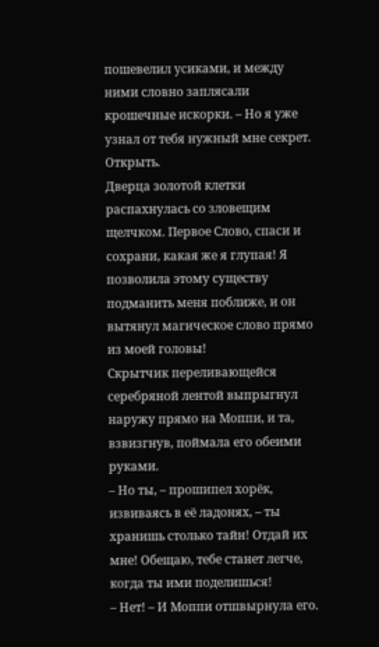пошевелил усиками, и между ними словно заплясали крошечные искорки. – Но я уже узнал от тебя нужный мне секрет. Открыть.
Дверца золотой клетки распахнулась со зловещим щелчком. Первое Слово, спаси и сохрани, какая же я глупая! Я позволила этому существу подманить меня поближе, и он вытянул магическое слово прямо из моей головы!
Скрытчик переливающейся серебряной лентой выпрыгнул наружу прямо на Моппи, и та, взвизгнув, поймала его обеими руками.
– Но ты, – прошипел хорёк, извиваясь в её ладонях, – ты хранишь столько тайн! Отдай их мне! Обещаю, тебе станет легче, когда ты ими поделишься!
– Нет! – И Моппи отшвырнула его.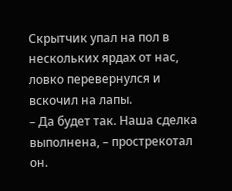Скрытчик упал на пол в нескольких ярдах от нас, ловко перевернулся и вскочил на лапы.
– Да будет так. Наша сделка выполнена, – прострекотал он.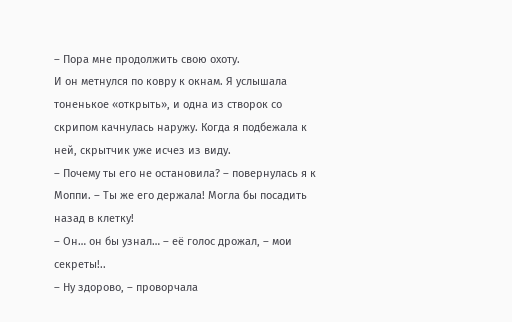– Пора мне продолжить свою охоту.
И он метнулся по ковру к окнам. Я услышала тоненькое «открыть», и одна из створок со скрипом качнулась наружу. Когда я подбежала к ней, скрытчик уже исчез из виду.
– Почему ты его не остановила? – повернулась я к Моппи. – Ты же его держала! Могла бы посадить назад в клетку!
– Он… он бы узнал… – её голос дрожал, – мои секреты!..
– Ну здорово, – проворчала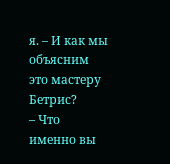я. – И как мы объясним это мастеру Бетрис?
– Что именно вы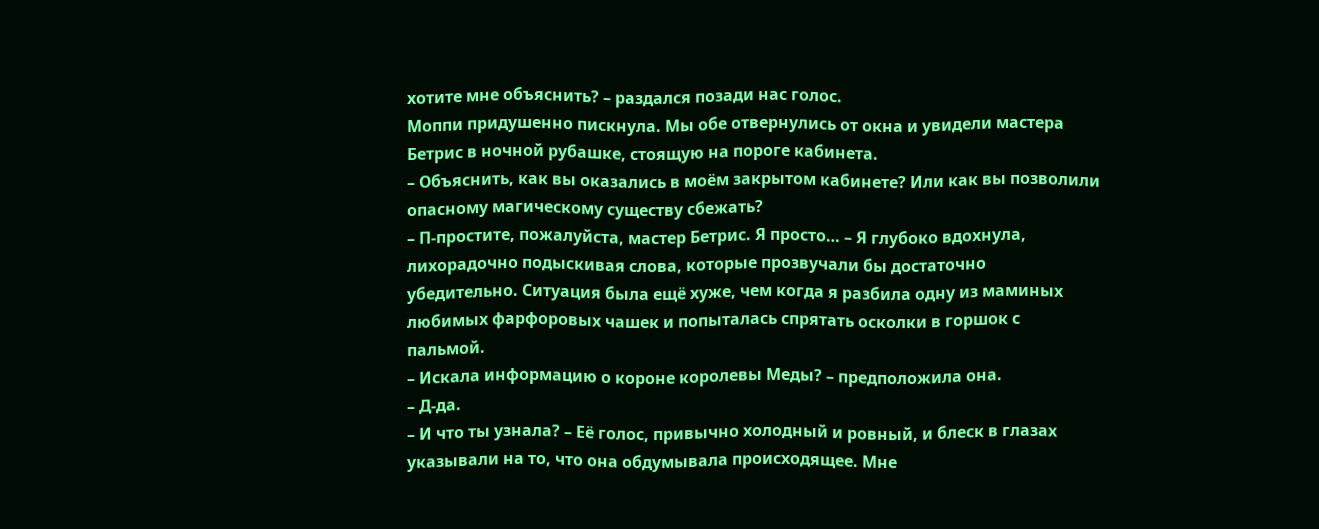хотите мне объяснить? – раздался позади нас голос.
Моппи придушенно пискнула. Мы обе отвернулись от окна и увидели мастера Бетрис в ночной рубашке, стоящую на пороге кабинета.
– Объяснить, как вы оказались в моём закрытом кабинете? Или как вы позволили опасному магическому существу сбежать?
– П-простите, пожалуйста, мастер Бетрис. Я просто… – Я глубоко вдохнула, лихорадочно подыскивая слова, которые прозвучали бы достаточно убедительно. Ситуация была ещё хуже, чем когда я разбила одну из маминых любимых фарфоровых чашек и попыталась спрятать осколки в горшок с пальмой.
– Искала информацию о короне королевы Меды? – предположила она.
– Д-да.
– И что ты узнала? – Её голос, привычно холодный и ровный, и блеск в глазах указывали на то, что она обдумывала происходящее. Мне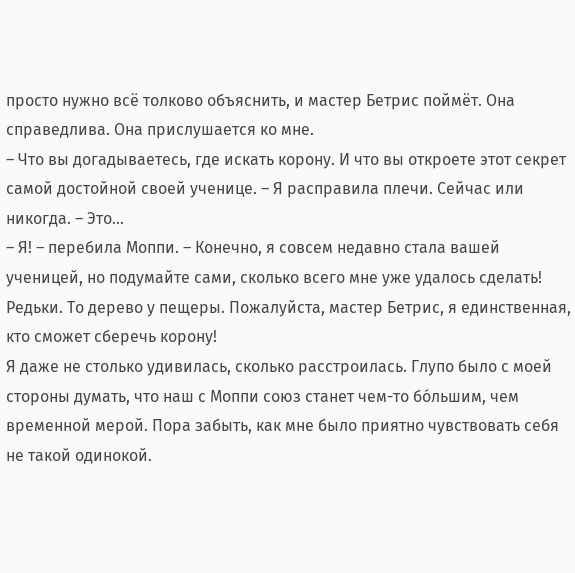просто нужно всё толково объяснить, и мастер Бетрис поймёт. Она справедлива. Она прислушается ко мне.
– Что вы догадываетесь, где искать корону. И что вы откроете этот секрет самой достойной своей ученице. – Я расправила плечи. Сейчас или никогда. – Это…
– Я! – перебила Моппи. – Конечно, я совсем недавно стала вашей ученицей, но подумайте сами, сколько всего мне уже удалось сделать! Редьки. То дерево у пещеры. Пожалуйста, мастер Бетрис, я единственная, кто сможет сберечь корону!
Я даже не столько удивилась, сколько расстроилась. Глупо было с моей стороны думать, что наш с Моппи союз станет чем-то бо́льшим, чем временной мерой. Пора забыть, как мне было приятно чувствовать себя не такой одинокой.